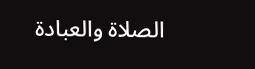الصلاة والعبادة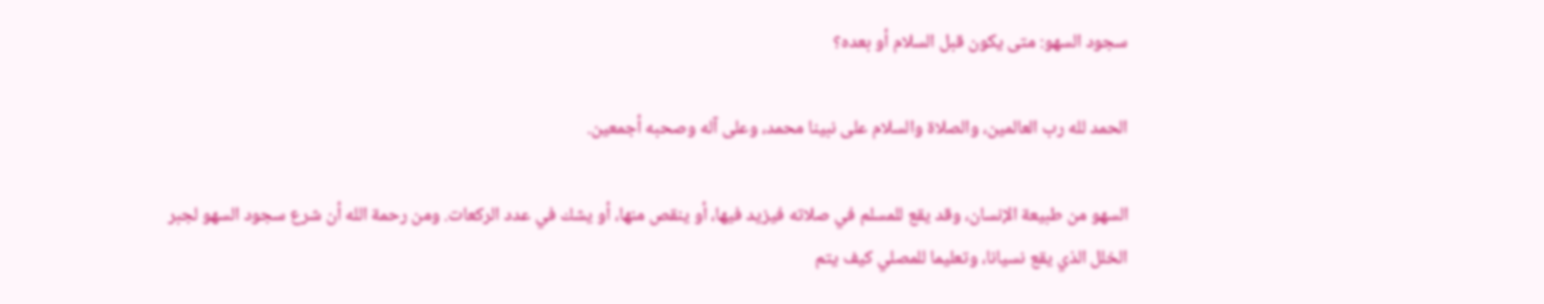سجود السهو: متى يكون قبل السلام أو بعده؟

الحمد لله رب العالمين، والصلاة والسلام على نبينا محمد، وعلى آله وصحبه أجمعين.

السهو من طبيعة الإنسان، وقد يقع للمسلم في صلاته فيزيد فيها، أو ينقص منها، أو يشك في عدد الركعات. ومن رحمة الله أن شرع سجود السهو لجبر الخلل الذي يقع نسيانا، وتعليما للمصلي كيف يتم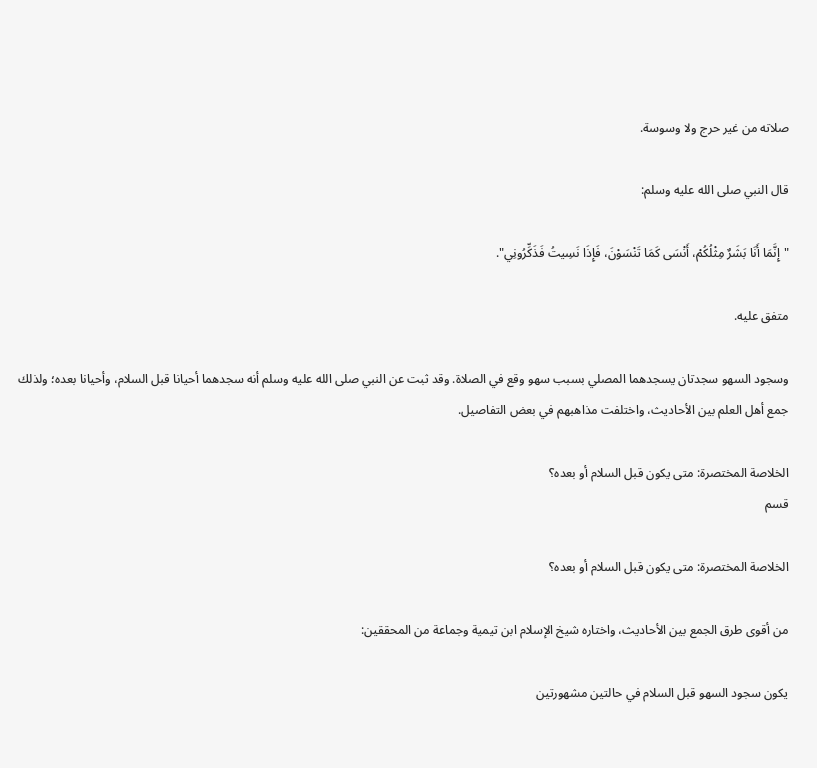صلاته من غير حرج ولا وسوسة.

قال النبي صلى الله عليه وسلم:

"إِنَّمَا أَنَا بَشَرٌ مِثْلُكُمْ، أَنْسَى كَمَا تَنْسَوْنَ، فَإِذَا نَسِيتُ فَذَكِّرُونِي".

متفق عليه.

وسجود السهو سجدتان يسجدهما المصلي بسبب سهو وقع في الصلاة. وقد ثبت عن النبي صلى الله عليه وسلم أنه سجدهما أحيانا قبل السلام، وأحيانا بعده؛ ولذلك جمع أهل العلم بين الأحاديث، واختلفت مذاهبهم في بعض التفاصيل.

الخلاصة المختصرة: متى يكون قبل السلام أو بعده؟
قسم

الخلاصة المختصرة: متى يكون قبل السلام أو بعده؟

من أقوى طرق الجمع بين الأحاديث، واختاره شيخ الإسلام ابن تيمية وجماعة من المحققين:

يكون سجود السهو قبل السلام في حالتين مشهورتين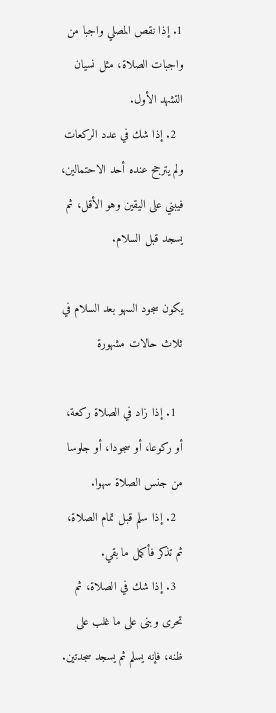1. إذا نقص المصلي واجبا من واجبات الصلاة، مثل نسيان التشهد الأول.
  2. إذا شك في عدد الركعات ولم يترجح عنده أحد الاحتمالين، فيبني على اليقين وهو الأقل، ثم يسجد قبل السلام.

يكون سجود السهو بعد السلام في ثلاث حالات مشهورة

  1. إذا زاد في الصلاة ركعة، أو ركوعا، أو سجودا، أو جلوسا من جنس الصلاة سهوا.
  2. إذا سلم قبل تمام الصلاة، ثم تذكر فأكمل ما بقي.
  3. إذا شك في الصلاة، ثم تحرى وبنى على ما غلب على ظنه، فإنه يسلم ثم يسجد سجدتين.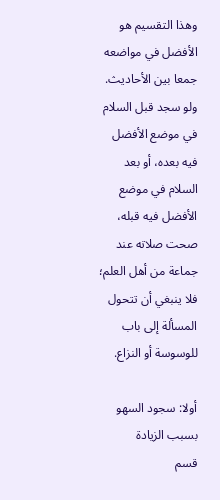وهذا التقسيم هو الأفضل في مواضعه جمعا بين الأحاديث. ولو سجد قبل السلام في موضع الأفضل فيه بعده، أو بعد السلام في موضع الأفضل فيه قبله، صحت صلاته عند جماعة من أهل العلم؛ فلا ينبغي أن تتحول المسألة إلى باب للوسوسة أو النزاع.

أولا: سجود السهو بسبب الزيادة
قسم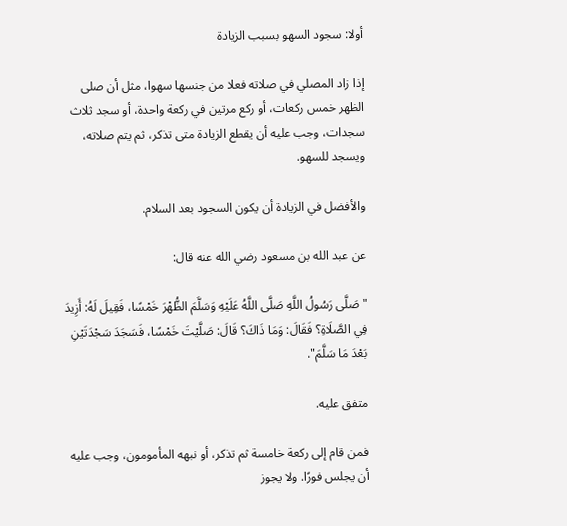أولا: سجود السهو بسبب الزيادة

إذا زاد المصلي في صلاته فعلا من جنسها سهوا، مثل أن صلى الظهر خمس ركعات، أو ركع مرتين في ركعة واحدة، أو سجد ثلاث سجدات، وجب عليه أن يقطع الزيادة متى تذكر، ثم يتم صلاته، ويسجد للسهو.

والأفضل في الزيادة أن يكون السجود بعد السلام.

عن عبد الله بن مسعود رضي الله عنه قال:

"صَلَّى رَسُولُ اللَّهِ صَلَّى اللَّهُ عَلَيْهِ وَسَلَّمَ الظُّهْرَ خَمْسًا، فَقِيلَ لَهُ: أَزِيدَ فِي الصَّلَاةِ؟ فَقَالَ: وَمَا ذَاكَ؟ قَالَ: صَلَّيْتَ خَمْسًا، فَسَجَدَ سَجْدَتَيْنِ بَعْدَ مَا سَلَّمَ".

متفق عليه.

فمن قام إلى ركعة خامسة ثم تذكر، أو نبهه المأمومون، وجب عليه أن يجلس فورًا. ولا يجوز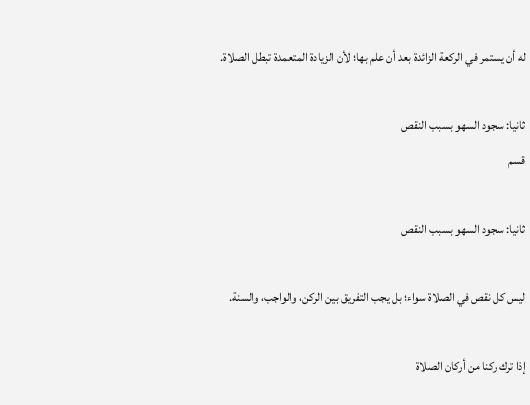له أن يستمر في الركعة الزائدة بعد أن علم بها؛ لأن الزيادة المتعمدة تبطل الصلاة.

ثانيا: سجود السهو بسبب النقص
قسم

ثانيا: سجود السهو بسبب النقص

ليس كل نقص في الصلاة سواء؛ بل يجب التفريق بين الركن، والواجب، والسنة.

إذا ترك ركنا من أركان الصلاة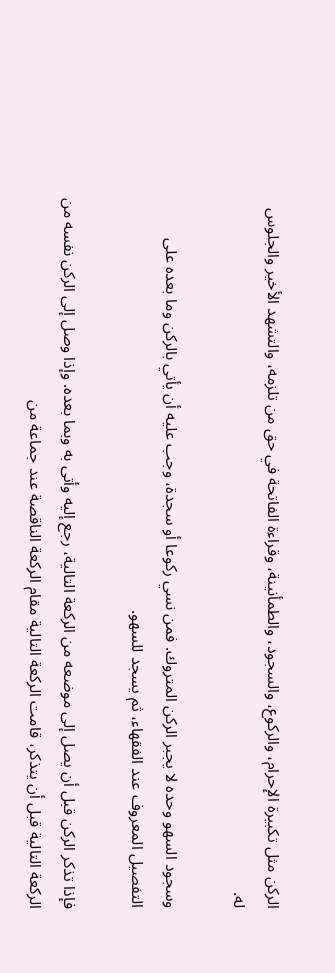الركن مثل تكبيرة الإحرام، والركوع، والسجود، والطمأنينة، وقراءة الفاتحة في حق من تلزمه، والتشهد الأخير والجلوس له.

وسجود السهو وحده لا يجبر الركن المتروك. فمن نسي ركوعا أو سجدة، وجب عليه أن يأتي بالركن وما بعده على التفصيل المعروف عند الفقهاء، ثم يسجد للسهو.

فإذا تذكر الركن قبل أن يصل إلى موضعه من الركعة التالية، رجع إليه وأتى به وبما بعده. وإذا وصل إلى الركن نفسه من الركعة التالية قبل أن يتذكر، قامت الركعة التالية مقام الركعة الناقصة عند جماعة من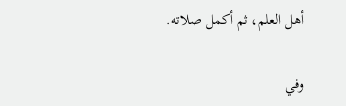أهل العلم، ثم أكمل صلاته.

وفي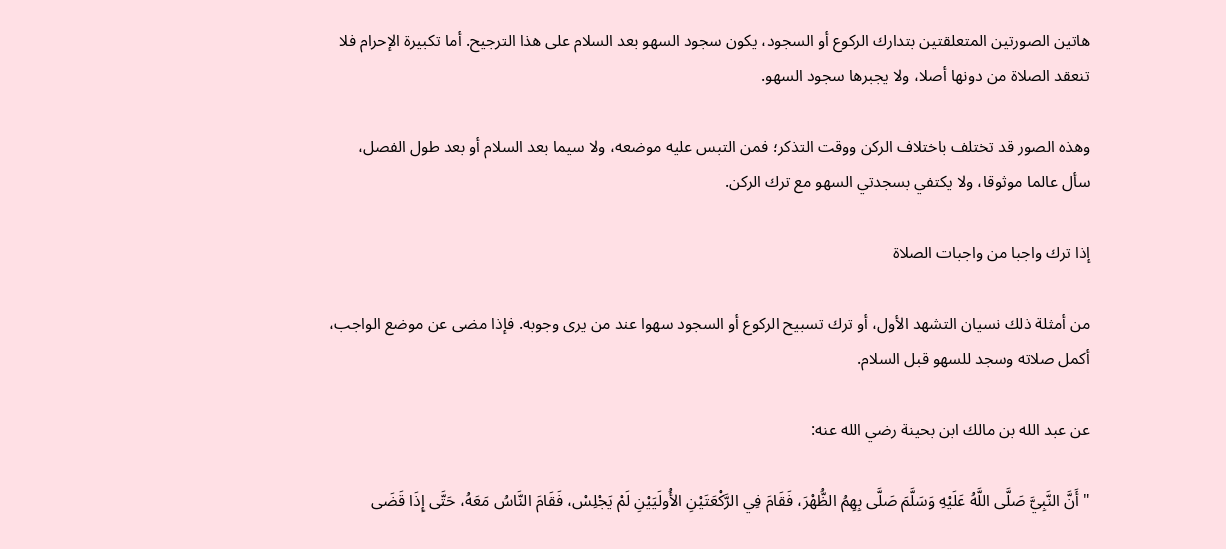هاتين الصورتين المتعلقتين بتدارك الركوع أو السجود، يكون سجود السهو بعد السلام على هذا الترجيح. أما تكبيرة الإحرام فلا تنعقد الصلاة من دونها أصلا، ولا يجبرها سجود السهو.

وهذه الصور قد تختلف باختلاف الركن ووقت التذكر؛ فمن التبس عليه موضعه، ولا سيما بعد السلام أو بعد طول الفصل، سأل عالما موثوقا، ولا يكتفي بسجدتي السهو مع ترك الركن.

إذا ترك واجبا من واجبات الصلاة

من أمثلة ذلك نسيان التشهد الأول، أو ترك تسبيح الركوع أو السجود سهوا عند من يرى وجوبه. فإذا مضى عن موضع الواجب، أكمل صلاته وسجد للسهو قبل السلام.

عن عبد الله بن مالك ابن بحينة رضي الله عنه:

"أَنَّ النَّبِيَّ صَلَّى اللَّهُ عَلَيْهِ وَسَلَّمَ صَلَّى بِهِمُ الظُّهْرَ، فَقَامَ فِي الرَّكْعَتَيْنِ الأُولَيَيْنِ لَمْ يَجْلِسْ، فَقَامَ النَّاسُ مَعَهُ، حَتَّى إِذَا قَضَى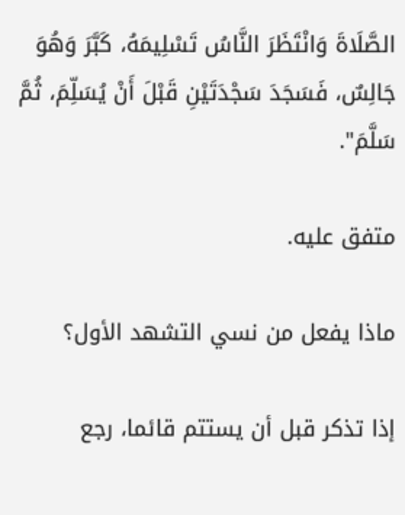الصَّلَاةَ وَانْتَظَرَ النَّاسُ تَسْلِيمَهُ، كَبَّرَ وَهُوَ جَالِسٌ، فَسَجَدَ سَجْدَتَيْنِ قَبْلَ أَنْ يُسَلِّمَ، ثُمَّ سَلَّمَ".

متفق عليه.

ماذا يفعل من نسي التشهد الأول؟

إذا تذكر قبل أن يستتم قائما، رجع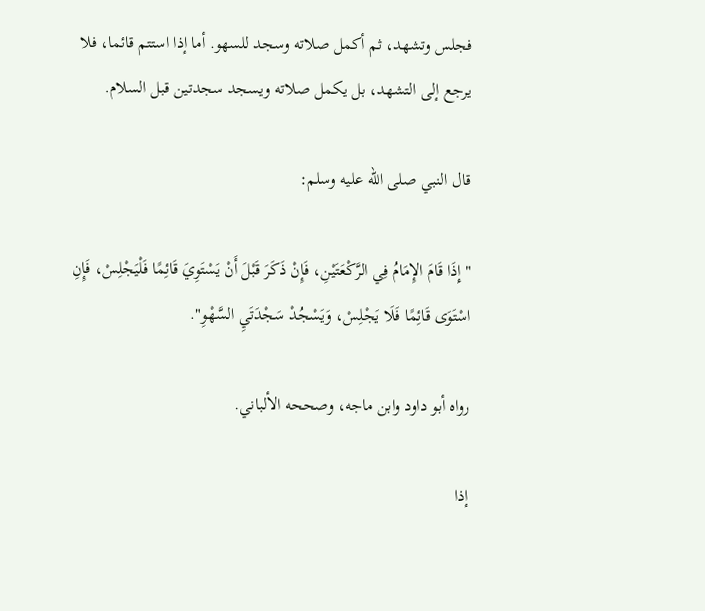فجلس وتشهد، ثم أكمل صلاته وسجد للسهو. أما إذا استتم قائما، فلا يرجع إلى التشهد، بل يكمل صلاته ويسجد سجدتين قبل السلام.

قال النبي صلى الله عليه وسلم:

"إِذَا قَامَ الإِمَامُ فِي الرَّكْعَتَيْنِ، فَإِنْ ذَكَرَ قَبْلَ أَنْ يَسْتَوِيَ قَائِمًا فَلْيَجْلِسْ، فَإِنِ اسْتَوَى قَائِمًا فَلَا يَجْلِسْ، وَيَسْجُدْ سَجْدَتَيِ السَّهْوِ".

رواه أبو داود وابن ماجه، وصححه الألباني.

إذا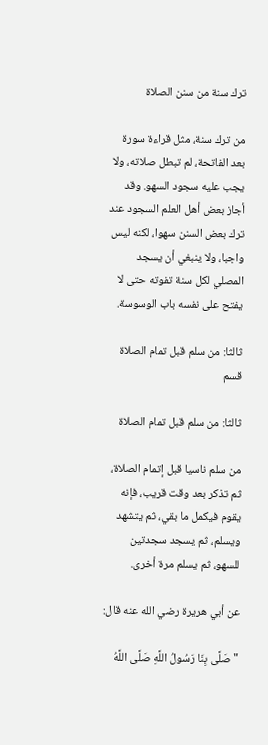ترك سنة من سنن الصلاة

من ترك سنة، مثل قراءة سورة بعد الفاتحة، لم تبطل صلاته، ولا يجب عليه سجود السهو. وقد أجاز بعض أهل العلم السجود عند ترك بعض السنن سهوا، لكنه ليس واجبا، ولا ينبغي أن يسجد المصلي لكل سنة تفوته حتى لا يفتح على نفسه باب الوسوسة.

ثالثا: من سلم قبل تمام الصلاة
قسم

ثالثا: من سلم قبل تمام الصلاة

من سلم ناسيا قبل إتمام الصلاة، ثم تذكر بعد وقت قريب، فإنه يقوم فيكمل ما بقي، ثم يتشهد ويسلم، ثم يسجد سجدتين للسهو، ثم يسلم مرة أخرى.

عن أبي هريرة رضي الله عنه قال:

"صَلَّى بِنَا رَسُولُ اللَّهِ صَلَّى اللَّهُ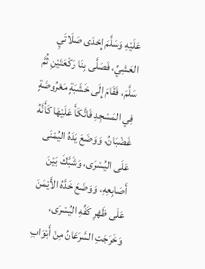عَلَيْهِ وَسَلَّمَ إِحْدَى صَلَاتَيِ العَشِيِّ، فَصَلَّى بِنَا رَكْعَتَيْنِ ثُمَّ سَلَّمَ، فَقَامَ إِلَى خَشَبَةٍ مَعْرُوضَةٍ فِي المَسْجِدِ فَاتَّكَأَ عَلَيْهَا كَأَنَّهُ غَضْبَانُ، وَوَضَعَ يَدَهُ اليُمْنَى عَلَى اليُسْرَى، وَشَبَّكَ بَيْنَ أَصَابِعِهِ، وَوَضَعَ خَدَّهُ الأَيْمَنَ عَلَى ظَهْرِ كَفِّهِ اليُسْرَى، وَخَرَجَتِ السَّرَعَانُ مِنْ أَبْوَابِ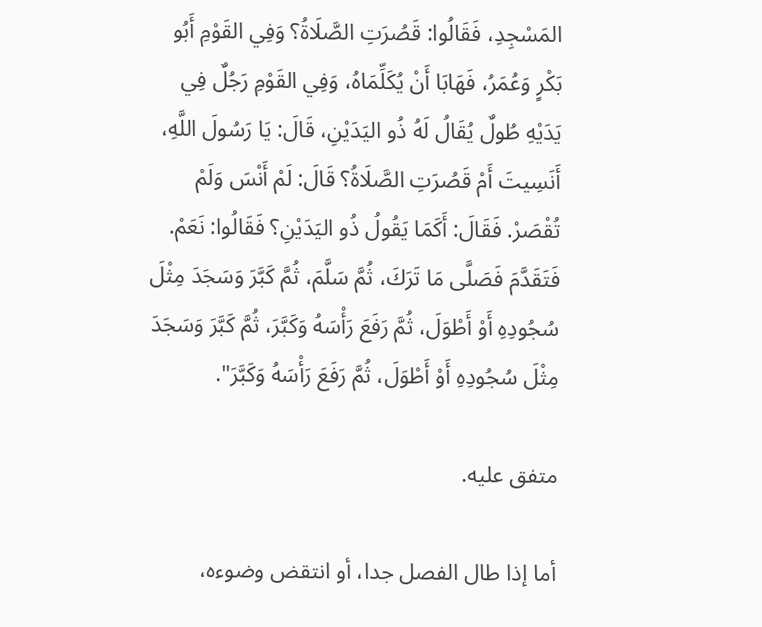المَسْجِدِ، فَقَالُوا: قَصُرَتِ الصَّلَاةُ؟ وَفِي القَوْمِ أَبُو بَكْرٍ وَعُمَرُ، فَهَابَا أَنْ يُكَلِّمَاهُ، وَفِي القَوْمِ رَجُلٌ فِي يَدَيْهِ طُولٌ يُقَالُ لَهُ ذُو اليَدَيْنِ، قَالَ: يَا رَسُولَ اللَّهِ، أَنَسِيتَ أَمْ قَصُرَتِ الصَّلَاةُ؟ قَالَ: لَمْ أَنْسَ وَلَمْ تُقْصَرْ. فَقَالَ: أَكَمَا يَقُولُ ذُو اليَدَيْنِ؟ فَقَالُوا: نَعَمْ. فَتَقَدَّمَ فَصَلَّى مَا تَرَكَ، ثُمَّ سَلَّمَ، ثُمَّ كَبَّرَ وَسَجَدَ مِثْلَ سُجُودِهِ أَوْ أَطْوَلَ، ثُمَّ رَفَعَ رَأْسَهُ وَكَبَّرَ، ثُمَّ كَبَّرَ وَسَجَدَ مِثْلَ سُجُودِهِ أَوْ أَطْوَلَ، ثُمَّ رَفَعَ رَأْسَهُ وَكَبَّرَ".

متفق عليه.

أما إذا طال الفصل جدا، أو انتقض وضوءه،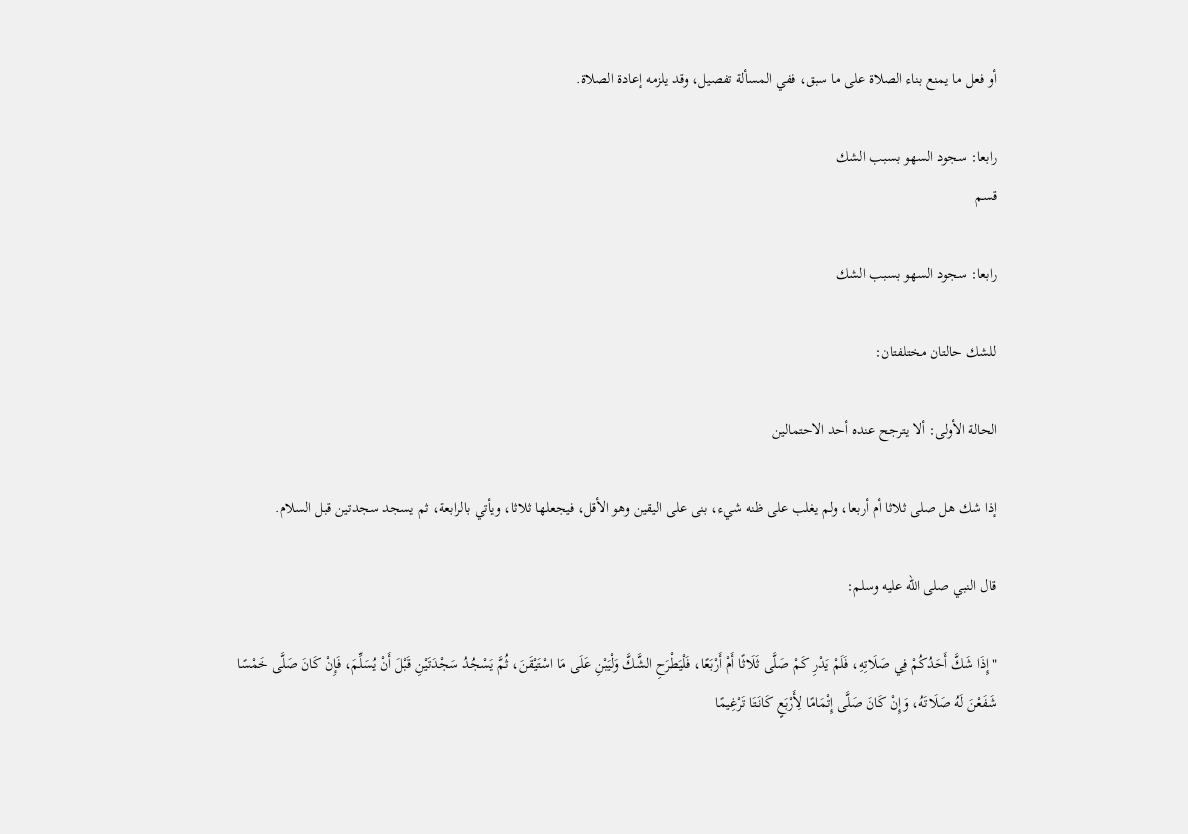أو فعل ما يمنع بناء الصلاة على ما سبق، ففي المسألة تفصيل، وقد يلزمه إعادة الصلاة.

رابعا: سجود السهو بسبب الشك
قسم

رابعا: سجود السهو بسبب الشك

للشك حالتان مختلفتان:

الحالة الأولى: ألا يترجح عنده أحد الاحتمالين

إذا شك هل صلى ثلاثا أم أربعا، ولم يغلب على ظنه شيء، بنى على اليقين وهو الأقل، فيجعلها ثلاثا، ويأتي بالرابعة، ثم يسجد سجدتين قبل السلام.

قال النبي صلى الله عليه وسلم:

"إِذَا شَكَّ أَحَدُكُمْ فِي صَلَاتِهِ، فَلَمْ يَدْرِ كَمْ صَلَّى ثَلَاثًا أَمْ أَرْبَعًا، فَلْيَطْرَحِ الشَّكَّ وَلْيَبْنِ عَلَى مَا اسْتَيْقَنَ، ثُمَّ يَسْجُدُ سَجْدَتَيْنِ قَبْلَ أَنْ يُسَلِّمَ، فَإِنْ كَانَ صَلَّى خَمْسًا شَفَعْنَ لَهُ صَلَاتَهُ، وَإِنْ كَانَ صَلَّى إِتْمَامًا لِأَرْبَعٍ كَانَتَا تَرْغِيمًا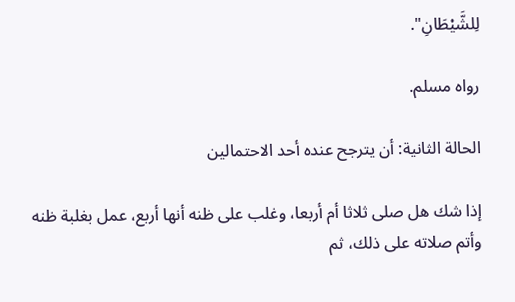لِلشَّيْطَانِ".

رواه مسلم.

الحالة الثانية: أن يترجح عنده أحد الاحتمالين

إذا شك هل صلى ثلاثا أم أربعا، وغلب على ظنه أنها أربع، عمل بغلبة ظنه وأتم صلاته على ذلك، ثم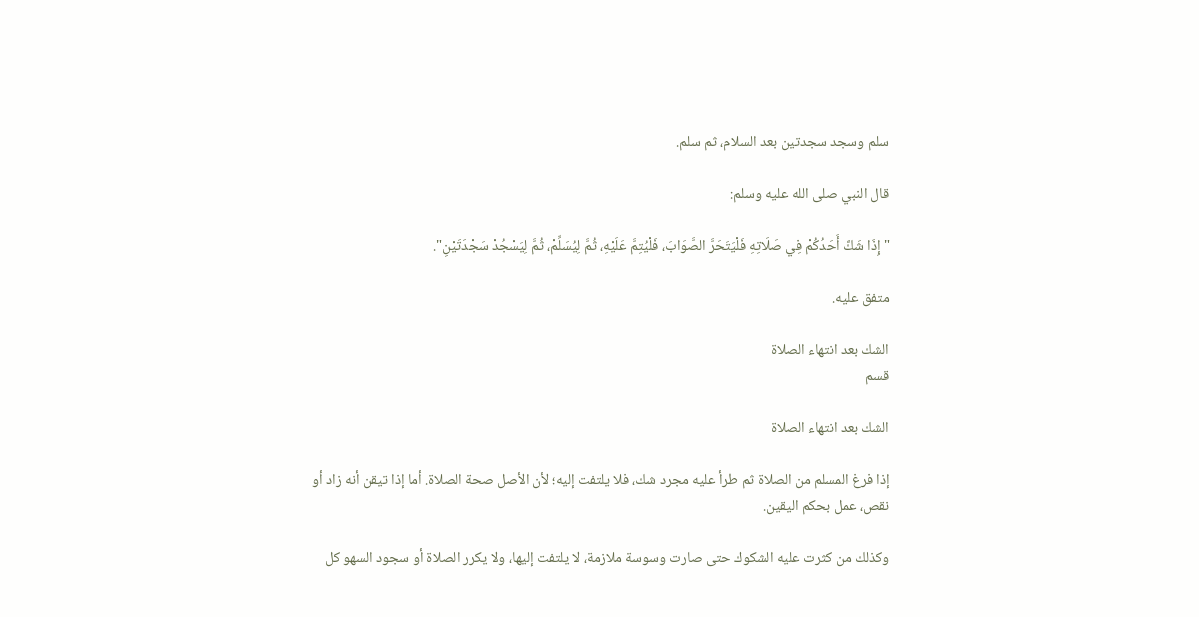سلم وسجد سجدتين بعد السلام، ثم سلم.

قال النبي صلى الله عليه وسلم:

"إِذَا شَكَّ أَحَدُكُمْ فِي صَلَاتِهِ فَلْيَتَحَرَّ الصَّوَابَ، فَلْيُتِمَّ عَلَيْهِ، ثُمَّ لِيُسَلِّمْ، ثُمَّ لِيَسْجُدْ سَجْدَتَيْنِ".

متفق عليه.

الشك بعد انتهاء الصلاة
قسم

الشك بعد انتهاء الصلاة

إذا فرغ المسلم من الصلاة ثم طرأ عليه مجرد شك، فلا يلتفت إليه؛ لأن الأصل صحة الصلاة. أما إذا تيقن أنه زاد أو نقص، عمل بحكم اليقين.

وكذلك من كثرت عليه الشكوك حتى صارت وسوسة ملازمة، لا يلتفت إليها، ولا يكرر الصلاة أو سجود السهو كل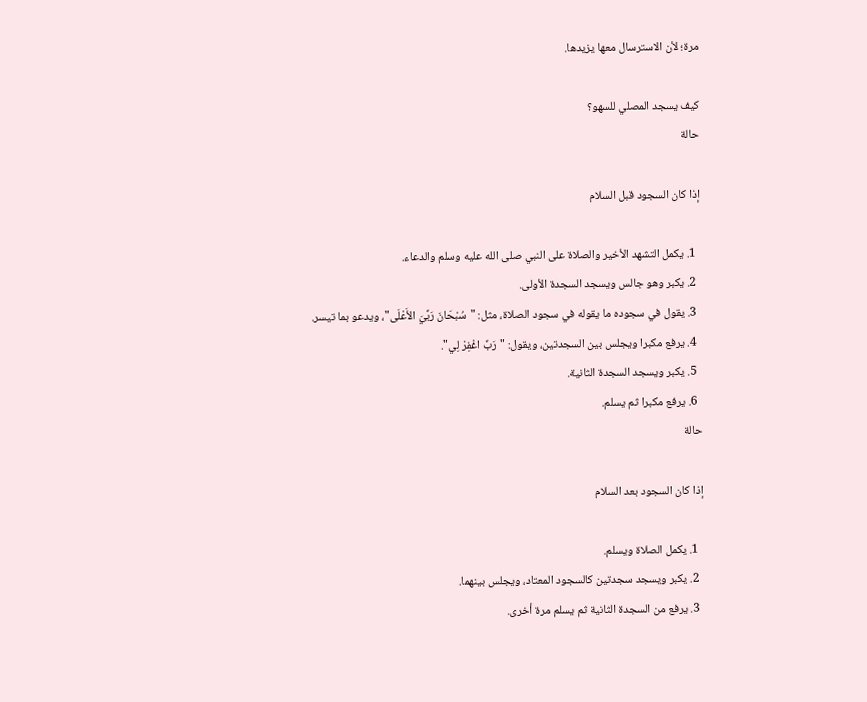مرة؛ لأن الاسترسال معها يزيدها.

كيف يسجد المصلي للسهو؟
حالة

إذا كان السجود قبل السلام

  1. يكمل التشهد الأخير والصلاة على النبي صلى الله عليه وسلم والدعاء.
  2. يكبر وهو جالس ويسجد السجدة الأولى.
  3. يقول في سجوده ما يقوله في سجود الصلاة، مثل: "سُبْحَانَ رَبِّيَ الأَعْلَى"، ويدعو بما تيسر.
  4. يرفع مكبرا ويجلس بين السجدتين، ويقول: "رَبِّ اغْفِرْ لِي".
  5. يكبر ويسجد السجدة الثانية.
  6. يرفع مكبرا ثم يسلم.
حالة

إذا كان السجود بعد السلام

  1. يكمل الصلاة ويسلم.
  2. يكبر ويسجد سجدتين كالسجود المعتاد، ويجلس بينهما.
  3. يرفع من السجدة الثانية ثم يسلم مرة أخرى.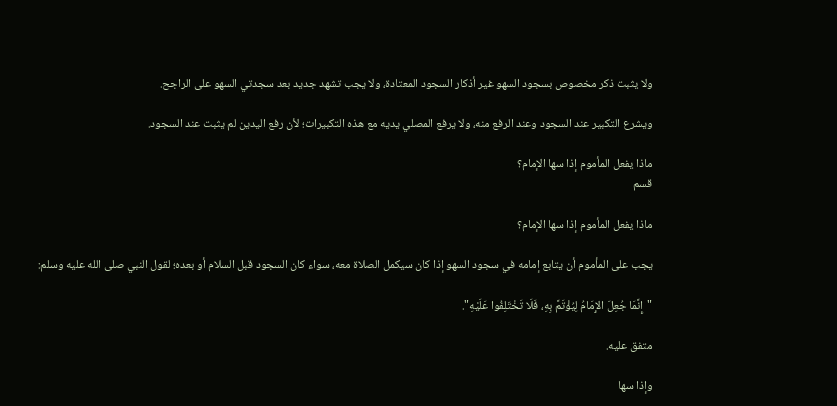ولا يثبت ذكر مخصوص بسجود السهو غير أذكار السجود المعتادة، ولا يجب تشهد جديد بعد سجدتي السهو على الراجح.

ويشرع التكبير عند السجود وعند الرفع منه، ولا يرفع المصلي يديه مع هذه التكبيرات؛ لأن رفع اليدين لم يثبت عند السجود.

ماذا يفعل المأموم إذا سها الإمام؟
قسم

ماذا يفعل المأموم إذا سها الإمام؟

يجب على المأموم أن يتابع إمامه في سجود السهو إذا كان سيكمل الصلاة معه، سواء كان السجود قبل السلام أو بعده؛ لقول النبي صلى الله عليه وسلم:

"إِنَّمَا جُعِلَ الإِمَامُ لِيُؤْتَمَّ بِهِ، فَلَا تَخْتَلِفُوا عَلَيْهِ".

متفق عليه.

وإذا سها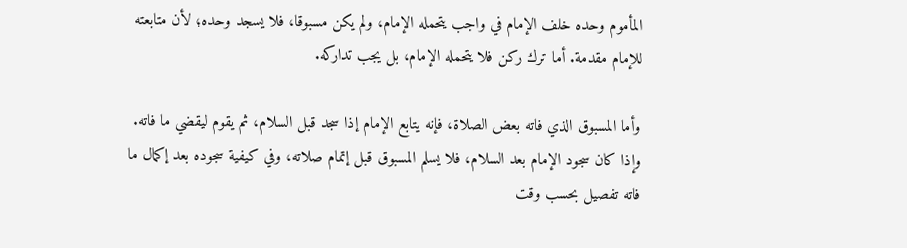المأموم وحده خلف الإمام في واجب يتحمله الإمام، ولم يكن مسبوقا، فلا يسجد وحده؛ لأن متابعته للإمام مقدمة. أما ترك ركن فلا يتحمله الإمام، بل يجب تداركه.

وأما المسبوق الذي فاته بعض الصلاة، فإنه يتابع الإمام إذا سجد قبل السلام، ثم يقوم ليقضي ما فاته. وإذا كان سجود الإمام بعد السلام، فلا يسلم المسبوق قبل إتمام صلاته، وفي كيفية سجوده بعد إكمال ما فاته تفصيل بحسب وقت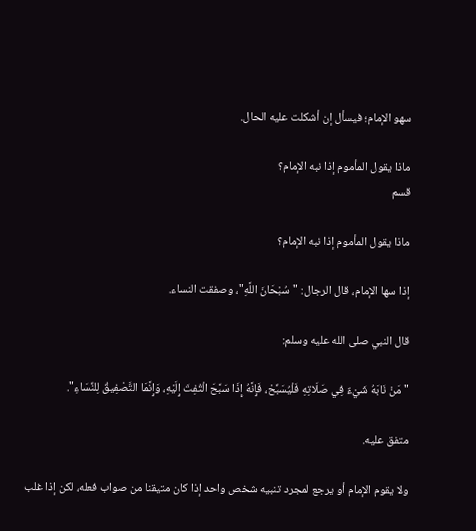سهو الإمام؛ فيسأل إن أشكلت عليه الحال.

ماذا يقول المأموم إذا نبه الإمام؟
قسم

ماذا يقول المأموم إذا نبه الإمام؟

إذا سها الإمام، قال الرجال: "سُبْحَانَ اللَّهِ"، وصفقت النساء.

قال النبي صلى الله عليه وسلم:

"مَنْ نَابَهُ شَيْءٌ فِي صَلَاتِهِ فَلْيُسَبِّحْ، فَإِنَّهُ إِذَا سَبَّحَ الْتُفِتَ إِلَيْهِ، وَإِنَّمَا التَّصْفِيقُ لِلنِّسَاءِ".

متفق عليه.

ولا يقوم الإمام أو يرجع لمجرد تنبيه شخص واحد إذا كان متيقنا من صواب فعله، لكن إذا غلب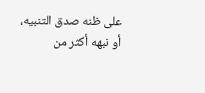على ظنه صدق التنبيه، أو نبهه أكثر من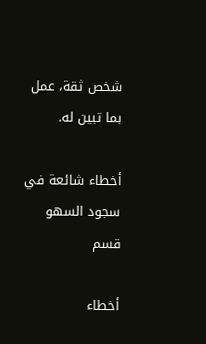شخص ثقة، عمل بما تبين له.

أخطاء شائعة في سجود السهو
قسم

أخطاء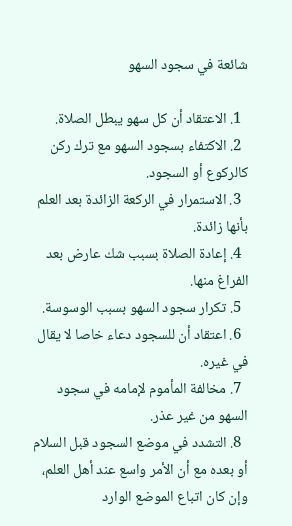شائعة في سجود السهو

  1. الاعتقاد أن كل سهو يبطل الصلاة.
  2. الاكتفاء بسجود السهو مع ترك ركن كالركوع أو السجود.
  3. الاستمرار في الركعة الزائدة بعد العلم بأنها زائدة.
  4. إعادة الصلاة بسبب شك عارض بعد الفراغ منها.
  5. تكرار سجود السهو بسبب الوسوسة.
  6. اعتقاد أن للسجود دعاء خاصا لا يقال في غيره.
  7. مخالفة المأموم لإمامه في سجود السهو من غير عذر.
  8. التشدد في موضع السجود قبل السلام أو بعده مع أن الأمر واسع عند أهل العلم، وإن كان اتباع الموضع الوارد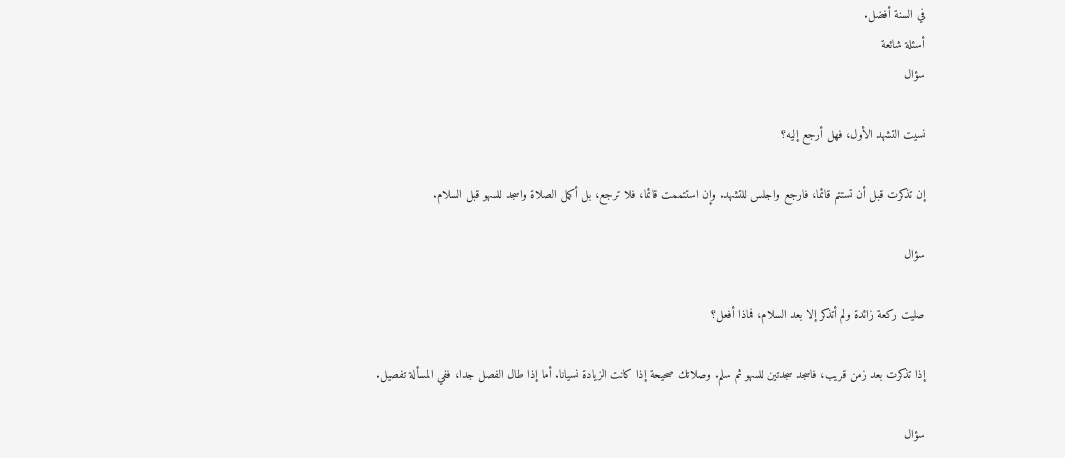في السنة أفضل.
أسئلة شائعة
سؤال

نسيت التشهد الأول، فهل أرجع إليه؟

إن تذكرت قبل أن تستتم قائما، فارجع واجلس للتشهد. وإن استتممت قائما، فلا ترجع، بل أكمل الصلاة واسجد للسهو قبل السلام.

سؤال

صليت ركعة زائدة ولم أتذكر إلا بعد السلام، فماذا أفعل؟

إذا تذكرت بعد زمن قريب، فاسجد سجدتين للسهو ثم سلم. وصلاتك صحيحة إذا كانت الزيادة نسيانا. أما إذا طال الفصل جدا، ففي المسألة تفصيل.

سؤال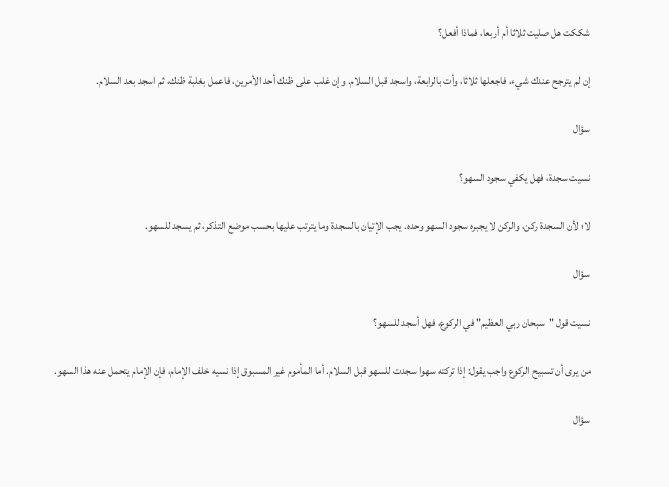شككت هل صليت ثلاثا أم أربعا، فماذا أفعل؟

إن لم يترجح عندك شيء، فاجعلها ثلاثا، وأت بالرابعة، واسجد قبل السلام. وإن غلب على ظنك أحد الأمرين، فاعمل بغلبة ظنك، ثم اسجد بعد السلام.

سؤال

نسيت سجدة، فهل يكفي سجود السهو؟

لا؛ لأن السجدة ركن، والركن لا يجبره سجود السهو وحده. يجب الإتيان بالسجدة وما يترتب عليها بحسب موضع التذكر، ثم يسجد للسهو.

سؤال

نسيت قول "سبحان ربي العظيم" في الركوع، فهل أسجد للسهو؟

من يرى أن تسبيح الركوع واجب يقول: إذا تركته سهوا سجدت للسهو قبل السلام. أما المأموم غير المسبوق إذا نسيه خلف الإمام، فإن الإمام يتحمل عنه هذا السهو.

سؤال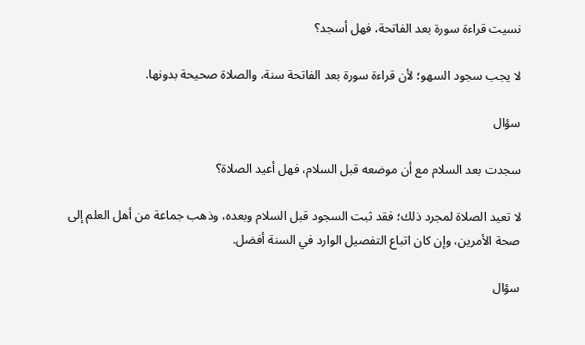نسيت قراءة سورة بعد الفاتحة، فهل أسجد؟

لا يجب سجود السهو؛ لأن قراءة سورة بعد الفاتحة سنة، والصلاة صحيحة بدونها.

سؤال

سجدت بعد السلام مع أن موضعه قبل السلام، فهل أعيد الصلاة؟

لا تعيد الصلاة لمجرد ذلك؛ فقد ثبت السجود قبل السلام وبعده، وذهب جماعة من أهل العلم إلى صحة الأمرين، وإن كان اتباع التفصيل الوارد في السنة أفضل.

سؤال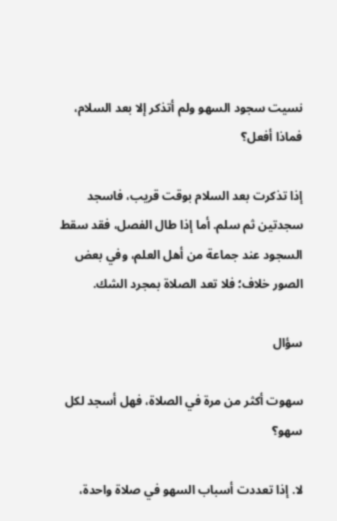نسيت سجود السهو ولم أتذكر إلا بعد السلام، فماذا أفعل؟

إذا تذكرت بعد السلام بوقت قريب، فاسجد سجدتين ثم سلم. أما إذا طال الفصل، فقد سقط السجود عند جماعة من أهل العلم، وفي بعض الصور خلاف؛ فلا تعد الصلاة بمجرد الشك.

سؤال

سهوت أكثر من مرة في الصلاة، فهل أسجد لكل سهو؟

لا. إذا تعددت أسباب السهو في صلاة واحدة،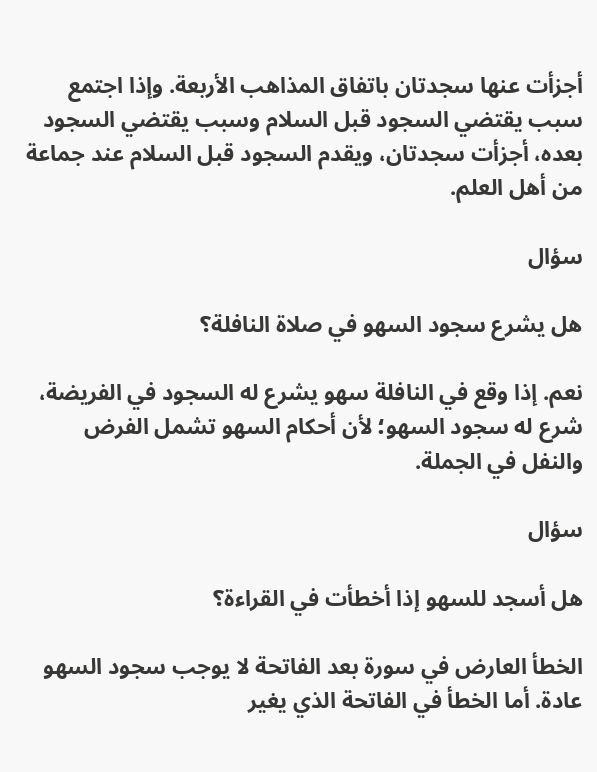أجزأت عنها سجدتان باتفاق المذاهب الأربعة. وإذا اجتمع سبب يقتضي السجود قبل السلام وسبب يقتضي السجود بعده، أجزأت سجدتان، ويقدم السجود قبل السلام عند جماعة من أهل العلم.

سؤال

هل يشرع سجود السهو في صلاة النافلة؟

نعم. إذا وقع في النافلة سهو يشرع له السجود في الفريضة، شرع له سجود السهو؛ لأن أحكام السهو تشمل الفرض والنفل في الجملة.

سؤال

هل أسجد للسهو إذا أخطأت في القراءة؟

الخطأ العارض في سورة بعد الفاتحة لا يوجب سجود السهو عادة. أما الخطأ في الفاتحة الذي يغير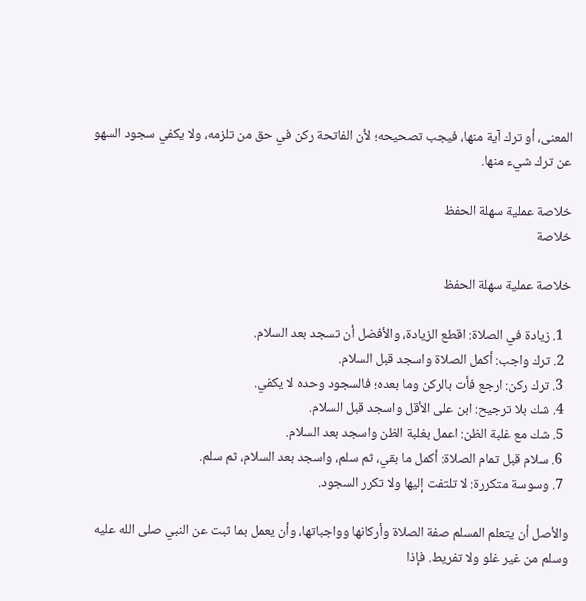المعنى، أو ترك آية منها، فيجب تصحيحه؛ لأن الفاتحة ركن في حق من تلزمه، ولا يكفي سجود السهو عن ترك شيء منها.

خلاصة عملية سهلة الحفظ
خلاصة

خلاصة عملية سهلة الحفظ

  1. زيادة في الصلاة: اقطع الزيادة، والأفضل أن تسجد بعد السلام.
  2. ترك واجب: أكمل الصلاة واسجد قبل السلام.
  3. ترك ركن: ارجع فأت بالركن وما بعده؛ فالسجود وحده لا يكفي.
  4. شك بلا ترجيح: ابن على الأقل واسجد قبل السلام.
  5. شك مع غلبة الظن: اعمل بغلبة الظن واسجد بعد السلام.
  6. سلام قبل تمام الصلاة: أكمل ما بقي، ثم سلم، واسجد بعد السلام، ثم سلم.
  7. وسوسة متكررة: لا تلتفت إليها ولا تكرر السجود.

والأصل أن يتعلم المسلم صفة الصلاة وأركانها وواجباتها، وأن يعمل بما ثبت عن النبي صلى الله عليه وسلم من غير غلو ولا تفريط. فإذا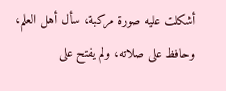أشكلت عليه صورة مركبة، سأل أهل العلم، وحافظ على صلاته، ولم يفتح على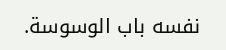نفسه باب الوسوسة.